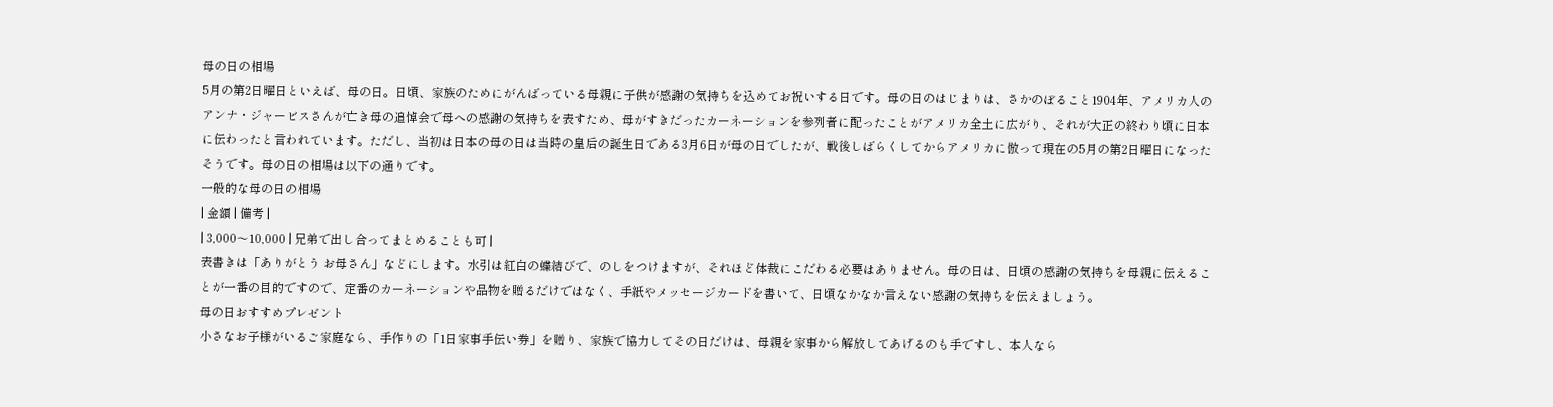母の日の相場
5月の第2日曜日といえば、母の日。日頃、家族のためにがんばっている母親に子供が感謝の気持ちを込めてお祝いする日です。母の日のはじまりは、さかのぼること1904年、アメリカ人のアンナ・ジャービスさんが亡き母の追悼会で母への感謝の気持ちを表すため、母がすきだったカーネーションを参列者に配ったことがアメリカ全土に広がり、それが大正の終わり頃に日本に伝わったと言われています。ただし、当初は日本の母の日は当時の皇后の誕生日である3月6日が母の日でしたが、戦後しばらくしてからアメリカに倣って現在の5月の第2日曜日になったそうです。母の日の相場は以下の通りです。
一般的な母の日の相場
| 金額 | 備考 |
| 3,000〜10,000 | 兄弟で出し合ってまとめることも可 |
表書きは「ありがとう お母さん」などにします。水引は紅白の蝶結びで、のしをつけますが、それほど体裁にこだわる必要はありません。母の日は、日頃の感謝の気持ちを母親に伝えることが一番の目的ですので、定番のカーネーションや品物を贈るだけではなく、手紙やメッセージカードを書いて、日頃なかなか言えない感謝の気持ちを伝えましょう。
母の日おすすめプレゼント
小さなお子様がいるご家庭なら、手作りの「1日家事手伝い券」を贈り、家族で協力してその日だけは、母親を家事から解放してあげるのも手ですし、本人なら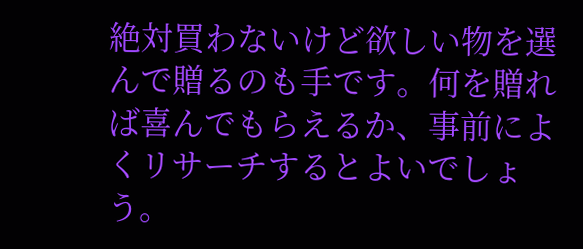絶対買わないけど欲しい物を選んで贈るのも手です。何を贈れば喜んでもらえるか、事前によくリサーチするとよいでしょう。